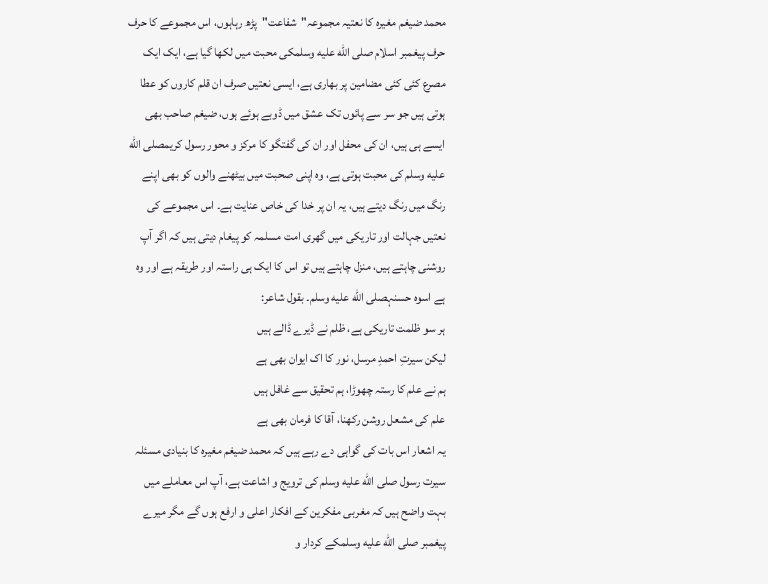محمد ضیغم مغیرہ کا نعتیہ مجموعہ"شفاعت"پڑھ رہاہوں، اس مجموعے کا حرف حرف پیغمبر اسلام صلى الله عليه وسلمکی محبت میں لکھا گیا ہے، ایک ایک مصرع کئی کئی مضامین پر بھاری ہے، ایسی نعتیں صرف ان قلم کاروں کو عطا ہوتی ہیں جو سر سے پائوں تک عشق میں ڈوبے ہوئے ہوں، ضیغم صاحب بھی ایسے ہی ہیں، ان کی محفل اور ان کی گفتگو کا مرکز و محور رسول کریمصلى الله عليه وسلم کی محبت ہوتی ہے، وہ اپنی صحبت میں بیٹھنے والوں کو بھی اپنے رنگ میں رنگ دیتے ہیں، یہ ان پر خدا کی خاص عنایت ہے۔ اس مجموعے کی نعتیں جہالت اور تاریکی میں گھری امت مسلمہ کو پیغام دیتی ہیں کہ اگر آپ روشنی چاہتے ہیں، منزل چاہتے ہیں تو اس کا ایک ہی راستہ اور طریقہ ہے اور وہ ہے اسوہ حسنہصلى الله عليه وسلم۔ بقول شاعر:
ہر سو ظلمت تاریکی ہے، ظلم نے ڈیرے ڈالے ہیں
لیکن سیرتِ احمدِ مرسل، نور کا اک ایوان بھی ہے
ہم نے علم کا رستہ چھوڑا، ہم تحقیق سے غافل ہیں
علم کی مشعل روشن رکھنا، آقا کا فرمان بھی ہے
یہ اشعار اس بات کی گواہی دے رہے ہیں کہ محمد ضیغم مغیرہ کا بنیادی مسئلہ سیرت رسول صلى الله عليه وسلم کی ترویج و اشاعت ہے، آپ اس معاملے میں بہت واضح ہیں کہ مغربی مفکرین کے افکار اعلی و ارفع ہوں گے مگر میرے پیغمبر صلى الله عليه وسلمکے کردار و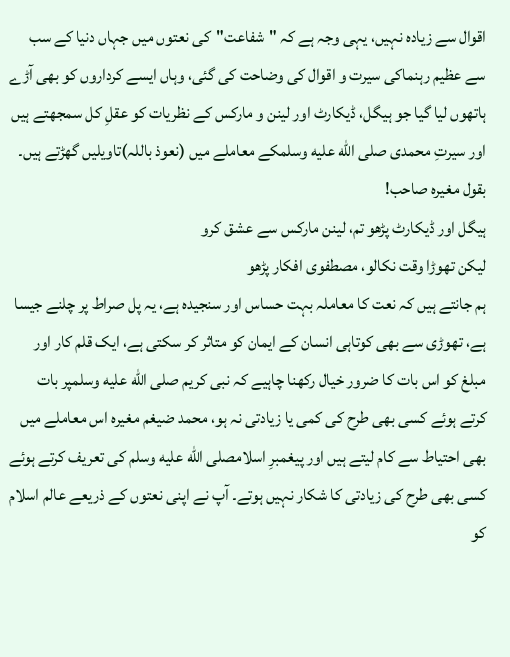اقوال سے زیادہ نہیں، یہی وجہ ہے کہ "شفاعت"کی نعتوں میں جہاں دنیا کے سب سے عظیم رہنماکی سیرت و اقوال کی وضاحت کی گئی، وہاں ایسے کرداروں کو بھی آڑے ہاتھوں لیا گیا جو ہیگل، ڈیکارٹ اور لینن و مارکس کے نظریات کو عقلِ کل سمجھتے ہیں اور سیرتِ محمدی صلى الله عليه وسلمکے معاملے میں (نعوذ باللہ)تاویلیں گھڑتے ہیں۔ بقول مغیرہ صاحب!
ہیگل اور ڈیکارٹ پڑھو تم، لینن مارکس سے عشق کرو
لیکن تھوڑا وقت نکالو، مصطفوی افکار پڑھو
ہم جانتے ہیں کہ نعت کا معاملہ بہت حساس اور سنجیدہ ہے، یہ پل صراط پر چلنے جیسا ہے، تھوڑی سے بھی کوتاہی انسان کے ایمان کو متاثر کر سکتی ہے، ایک قلم کار اور مبلغ کو اس بات کا ضرور خیال رکھنا چاہیے کہ نبی کریم صلى الله عليه وسلمپر بات کرتے ہوئے کسی بھی طرح کی کمی یا زیادتی نہ ہو، محمد ضیغم مغیرہ اس معاملے میں بھی احتیاط سے کام لیتے ہیں اور پیغمبرِ اسلامصلى الله عليه وسلم کی تعریف کرتے ہوئے کسی بھی طرح کی زیادتی کا شکار نہیں ہوتے۔ آپ نے اپنی نعتوں کے ذریعے عالم اسلام کو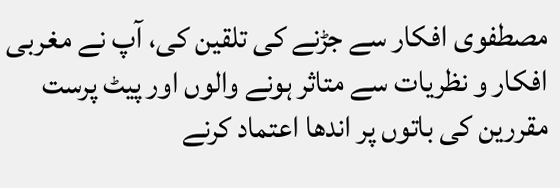مصطفوی افکار سے جڑنے کی تلقین کی، آپ نے مغربی افکار و نظریات سے متاثر ہونے والوں اور پیٹ پرست مقررین کی باتوں پر اندھا اعتماد کرنے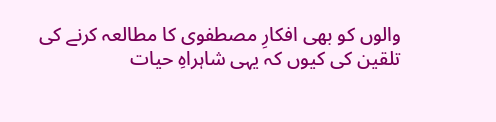والوں کو بھی افکارِ مصطفوی کا مطالعہ کرنے کی تلقین کی کیوں کہ یہی شاہراہِ حیات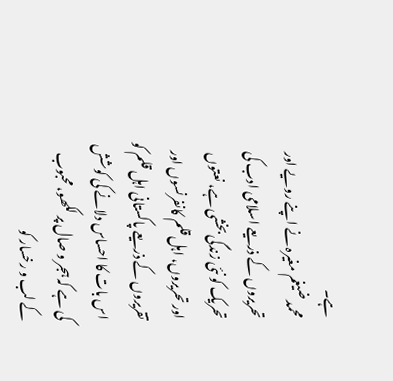ہے۔
محمد ضیغم مغیرہ نے اپنے رویے اور تحریروں کے ذریعے اسلامی ادب کی تحریک کو نئی زندگی بخشی ہے، نعتوں اور تحریروں، اہل قلم کانفرنسوں اور تقریروں کے ذریعے پاکستانی اہل قلم کو اس بات کا احساس دلانے کی کوشش کی ہے کہ ہجر و صال پر لکھو، محبوب کے لب و رخسار کو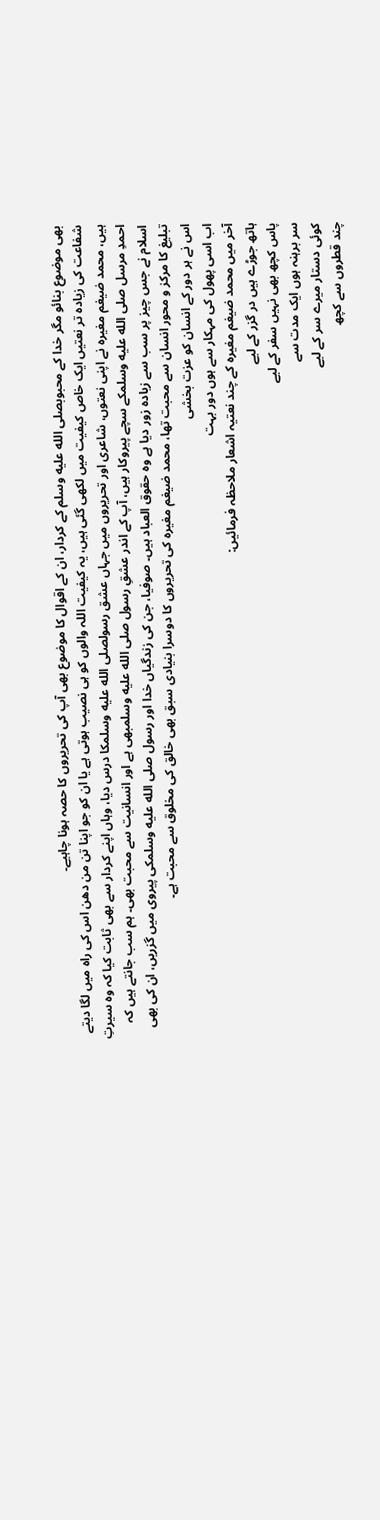بھی موضوع بنائو مگر خدا کے محبوبصلى الله عليه وسلم کے کردار، ان کے اقوال کا موضوع بھی آپ کی تحریروں کا حصہ ہونا چاہیے۔
شفاعت کی زیادہ تر نعتیں ایک خاص کیفیت میں لکھی گئی ہیں، یہ کیفیت اللہ والوں کو ہی نصیب ہوتی ہے یا ان کو جو اپنا تن من دھن اس کی راہ میں لگا دیتے ہیں، محمد ضیغم مغیرہ نے اپنی نعتوں، شاعری اور تحریروں میں جہاں عشق رسولصلى الله عليه وسلمکا درس دیا، وہاں اپنے کردار سے بھی ثابت کیا کہ وہ سیرتِ احمدِ مرسل صلى الله عليه وسلمکے سچے پیروکار ہیں، آپ کے اندر عشقِ رسول صلى الله عليه وسلمبھی ہے اور انسانیت سے محبت بھی۔ ہم سب جانتے ہیں کہ اسلام نے جس چیز پر سب سے زیادہ زور دیا ہے وہ حقوق العباد ہیں۔ صوفیا، جن کی زندگیاں خدا اور رسول صلى الله عليه وسلمکی پیروی میں گزریں، ان کی بھی تبلیغ کا مرکز و محور انسان سے محبت تھا، محمد ضیغم مغیرہ کی تحریروں کا دوسرا بنیادی سبق بھی خالق کی مخلوق سے محبت ہے۔
اس نے ہر دور کے انسان کو عزت بخشی
اب اسی پھول کی مہکار سے ہوں دور بہت
آخر میں محمد ضیغم مغیرہ کے چند نعتیہ اشعار ملاحظہ فرمائیں:
ہاتھ جوڑے ہیں در گزر کے لیے
پاس کچھ بھی نہیں سفر کے لیے
سر برہنہ ہوں ایک مدت سے
کوئی دستار میرے سر کے لیے
چند قطروں سے کچھ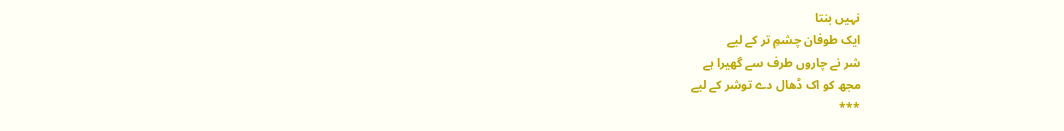نہیں بنتا
ایک طوفان چشمِ تر کے لیے
شر نے چاروں طرف سے گھیرا ہے
مجھ کو اک ڈھال دے توشر کے لیے
***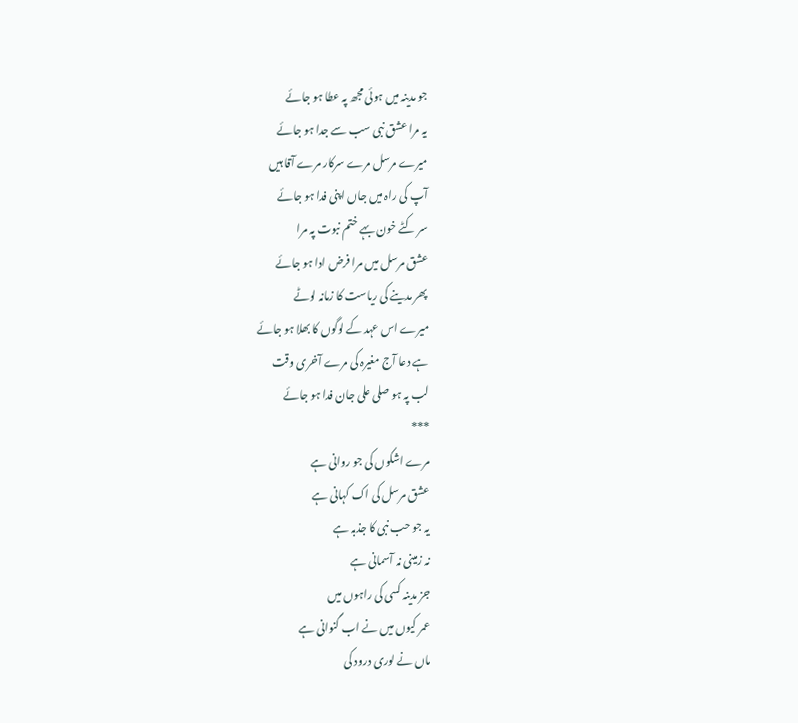جو مدینہ میں ہوئی مجھ پہ عطا ہو جائے
یہ مرا عشق نبی سب سے جدا ہو جائے
میرے مرسل مرے سرکار مرے آقا ہیں
آپ کی راہ میں جاں اپنی فدا ہو جائے
سر کٹے خون بہے ختم نبوت پہ مرا
عشق مرسل میں مرا فرض ادا ہو جائے
پھر مدینے کی ریاست کا زمانہ لوٹے
میرے اس عہد کے لوگوں کا بھلا ہو جائے
ہے دعا آج مغیرہ کی مرے آخری وقت
لب پہ ہو صلی علی جان فدا ہو جائے
***
مرے اشکوں کی جو روانی ہے
عشق مرسل کی اک کہانی ہے
یہ جو حب نبی کا جذبہ ہے
نہ زمینی نہ آسمانی ہے
جز مدینہ کسی کی راہوں میں
عمر کیوں میں نے اب گنوانی ہے
ماں نے لوری درود کی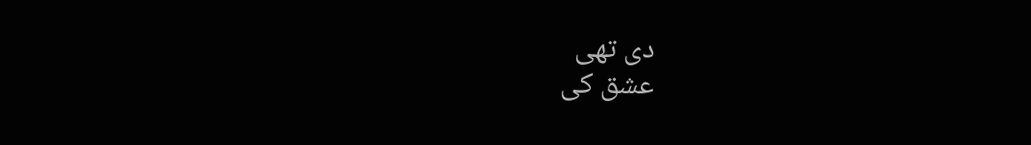دی تھی
عشق کی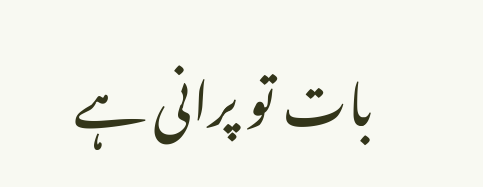بات تو پرانی ہے